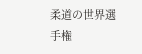柔道の世界選手権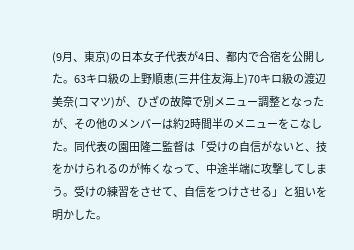(9月、東京)の日本女子代表が4日、都内で合宿を公開した。63キロ級の上野順恵(三井住友海上)70キロ級の渡辺美奈(コマツ)が、ひざの故障で別メニュー調整となったが、その他のメンバーは約2時間半のメニューをこなした。同代表の園田隆二監督は「受けの自信がないと、技をかけられるのが怖くなって、中途半端に攻撃してしまう。受けの練習をさせて、自信をつけさせる」と狙いを明かした。